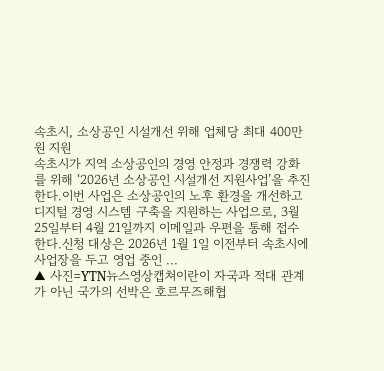속초시, 소상공인 시설개선 위해 업체당 최대 400만 원 지원
속초시가 지역 소상공인의 경영 안정과 경쟁력 강화를 위해 ‘2026년 소상공인 시설개선 지원사업’을 추진한다.이번 사업은 소상공인의 노후 환경을 개선하고 디지털 경영 시스템 구축을 지원하는 사업으로, 3월 25일부터 4월 21일까지 이메일과 우편을 통해 접수한다.신청 대상은 2026년 1월 1일 이전부터 속초시에 사업장을 두고 영업 중인 ...
▲ 사진=YTN뉴스영상캡쳐이란이 자국과 적대 관계가 아닌 국가의 선박은 호르무즈해협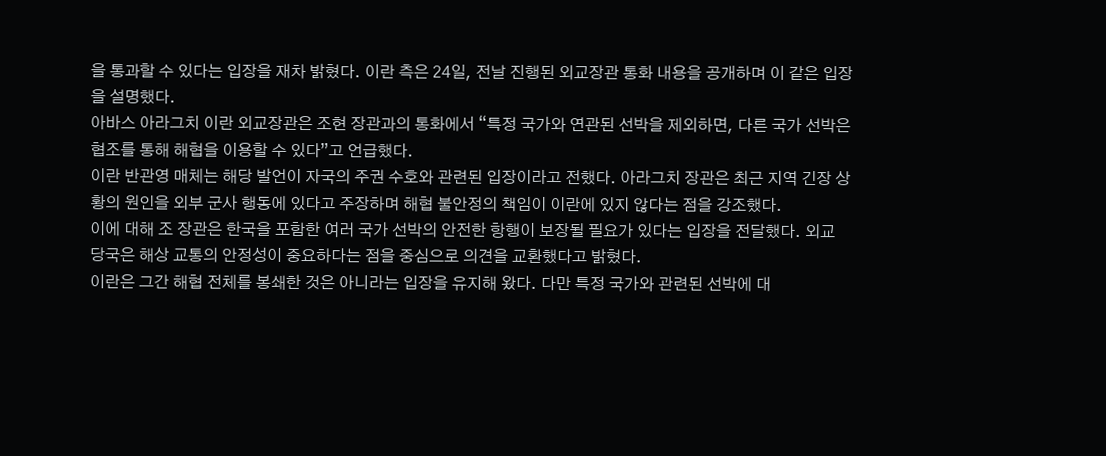을 통과할 수 있다는 입장을 재차 밝혔다. 이란 측은 24일, 전날 진행된 외교장관 통화 내용을 공개하며 이 같은 입장을 설명했다.
아바스 아라그치 이란 외교장관은 조현 장관과의 통화에서 “특정 국가와 연관된 선박을 제외하면, 다른 국가 선박은 협조를 통해 해협을 이용할 수 있다”고 언급했다.
이란 반관영 매체는 해당 발언이 자국의 주권 수호와 관련된 입장이라고 전했다. 아라그치 장관은 최근 지역 긴장 상황의 원인을 외부 군사 행동에 있다고 주장하며 해협 불안정의 책임이 이란에 있지 않다는 점을 강조했다.
이에 대해 조 장관은 한국을 포함한 여러 국가 선박의 안전한 항행이 보장될 필요가 있다는 입장을 전달했다. 외교 당국은 해상 교통의 안정성이 중요하다는 점을 중심으로 의견을 교환했다고 밝혔다.
이란은 그간 해협 전체를 봉쇄한 것은 아니라는 입장을 유지해 왔다. 다만 특정 국가와 관련된 선박에 대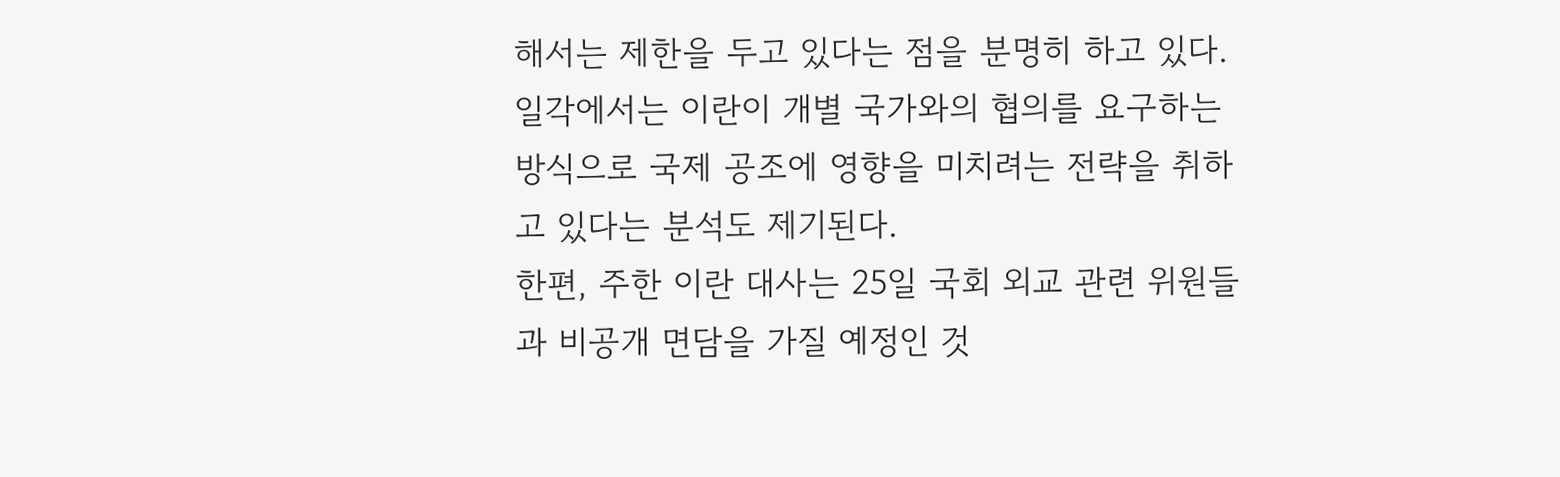해서는 제한을 두고 있다는 점을 분명히 하고 있다.
일각에서는 이란이 개별 국가와의 협의를 요구하는 방식으로 국제 공조에 영향을 미치려는 전략을 취하고 있다는 분석도 제기된다.
한편, 주한 이란 대사는 25일 국회 외교 관련 위원들과 비공개 면담을 가질 예정인 것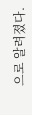으로 알려졌다.